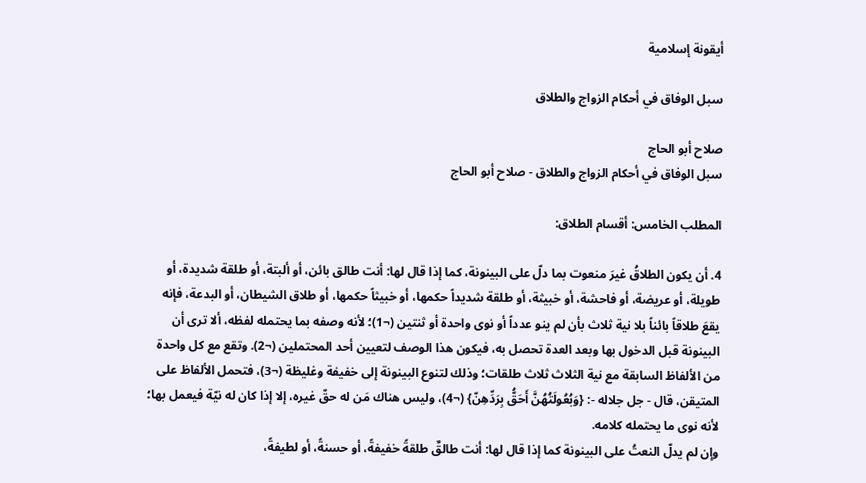أيقونة إسلامية

سبل الوفاق في أحكام الزواج والطلاق

صلاح أبو الحاج
سبل الوفاق في أحكام الزواج والطلاق - صلاح أبو الحاج

المطلب الخامس: أقسام الطلاق:

4. أن يكون الطلاقُ غيرَ منعوت بما دلّ على البينونة، كما إذا قال لها: أنت طالق بائن، أو ألبتة، أو طلقة شديدة، أو طويلة، أو عريضة، أو فاحشة، أو خبيثة، أو طلقة شديداً حكمها، أو خبيثاً حكمها، أو طلاق الشيطان، أو البدعة، فإنه يقعَ طلاقاً بائناً بلا نية ثلاث بأن لم ينو عدداً أو نوى واحدة أو ثنتين (¬1)؛ لأنه وصفه بما يحتمله لفظه، ألا ترى أن البينونة قبل الدخول بها وبعد العدة تحصل به، فيكون هذا الوصف لتعيين أحد المحتملين (¬2). وتقع مع كل واحدة من الألفاظ السابقة مع نية الثلاث ثلاث طلقات؛ وذلك لتنوع البينونة إلى خفيفة وغليظة (¬3)، فتحمل الألفاظ على المتيقن، قال - جل جلاله -: {وَبُعُولَتُهُنَّ أَحَقُّ بِرَدِّهِنّ} (¬4)، وليس هناك مَن له حقّ غيره، إلا إذا كان له نيّة فيعمل بها؛ لأنه نوى ما يحتمله كلامه.
وإن لم يدلّ النعتُ على البينونة كما إذا قال لها: أنت طالقٌ طلقةً خفيفةً، أو حسنةً، أو لطيفةً،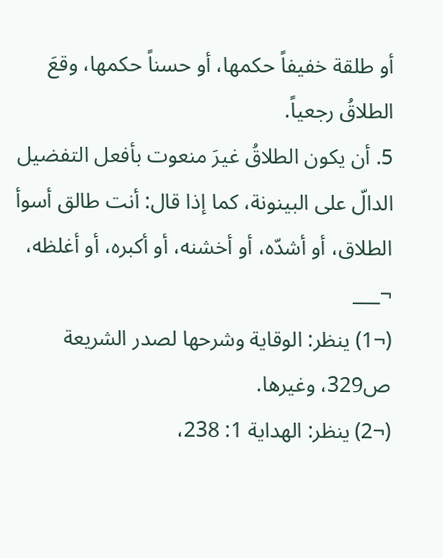أو طلقة خفيفاً حكمها، أو حسناً حكمها، وقعَ الطلاقُ رجعياً.
5. أن يكون الطلاقُ غيرَ منعوت بأفعل التفضيل الدالّ على البينونة، كما إذا قال: أنت طالق أسوأ الطلاق، أو أشدّه، أو أخشنه، أو أكبره، أو أغلظه،
¬___
(¬1) ينظر: الوقاية وشرحها لصدر الشريعة ص329، وغيرها.
(¬2) ينظر: الهداية 1: 238،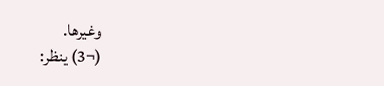وغيرها.
(¬3) ينظر: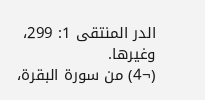الدر المنتقى 1: 299، وغيرها.
(¬4) من سورة البقرة،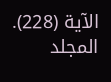الآية (228).
المجلد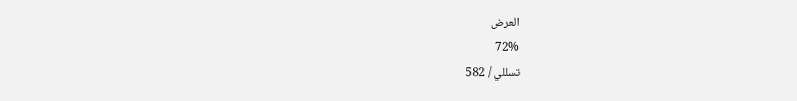العرض
72%
تسللي / 582